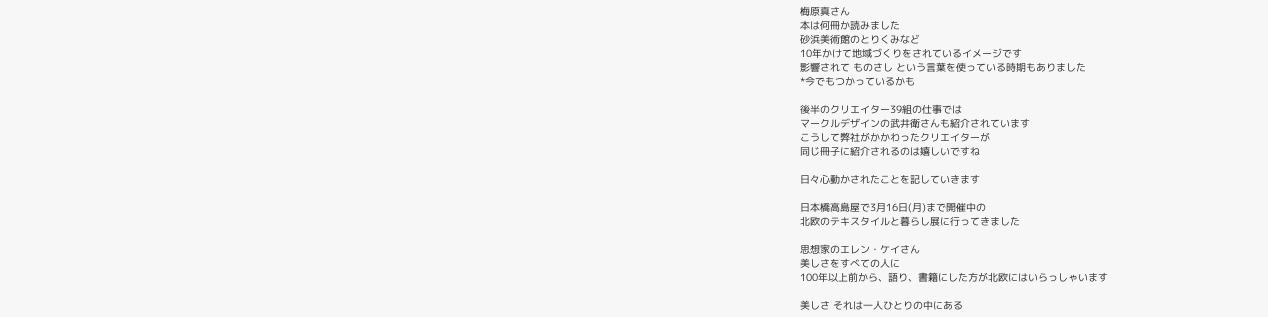梅原真さん
本は何冊か読みました
砂浜美術館のとりくみなど
10年かけて地域づくりをされているイメージです
影響されて ものさし という言葉を使っている時期もありました
*今でもつかっているかも

後半のクリエイター39組の仕事では
マークルデザインの武井衛さんも紹介されています
こうして弊社がかかわったクリエイターが
同じ冊子に紹介されるのは嬉しいですね

日々心動かされたことを記していきます

日本橋高島屋で3月16日(月)まで開催中の
北欧のテキスタイルと暮らし展に行ってきました

思想家のエレン・ケイさん
美しさをすべての人に
100年以上前から、語り、書籍にした方が北欧にはいらっしゃいます

美しさ それは一人ひとりの中にある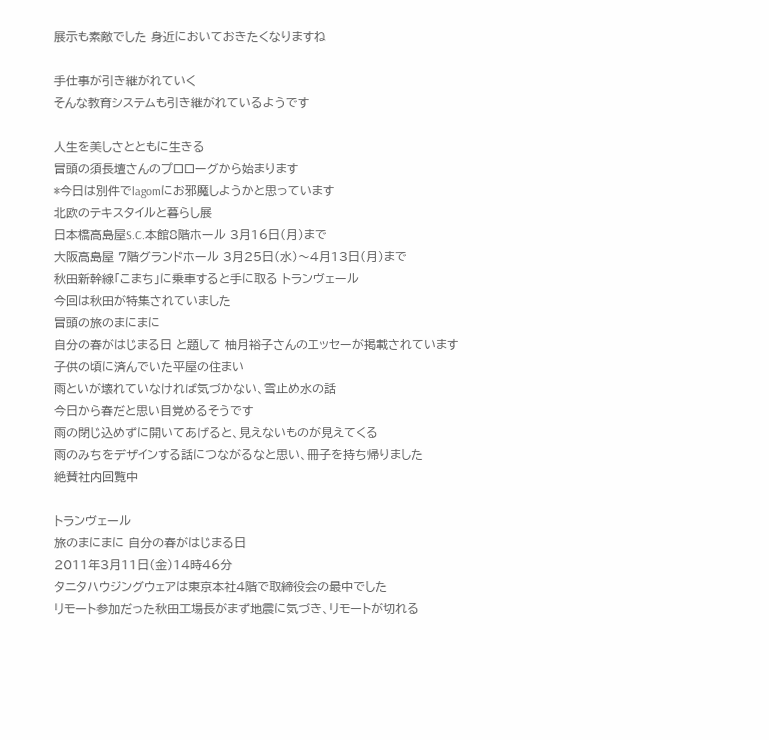展示も素敵でした 身近においておきたくなりますね

手仕事が引き継がれていく
そんな教育システムも引き継がれているようです

人生を美しさとともに生きる
冒頭の須長壇さんのプロローグから始まります
*今日は別件でlagomにお邪魔しようかと思っています
北欧のテキスタイルと暮らし展
日本橋高島屋S.C.本館8階ホール 3月16日(月)まで
大阪高島屋 7階グランドホール 3月25日(水)〜4月13日(月)まで
秋田新幹線「こまち」に乗車すると手に取る トランヴェール
今回は秋田が特集されていました
冒頭の旅のまにまに
自分の春がはじまる日 と題して 柚月裕子さんのエッセーが掲載されています
子供の頃に済んでいた平屋の住まい
雨といが壊れていなければ気づかない、雪止め水の話
今日から春だと思い目覚めるそうです
雨の閉じ込めずに開いてあげると、見えないものが見えてくる
雨のみちをデザインする話につながるなと思い、冊子を持ち帰りました
絶賛社内回覧中

トランヴェール
旅のまにまに 自分の春がはじまる日
2011年3月11日(金)14時46分
タニタハウジングウェアは東京本社4階で取締役会の最中でした
リモート参加だった秋田工場長がまず地震に気づき、リモートが切れる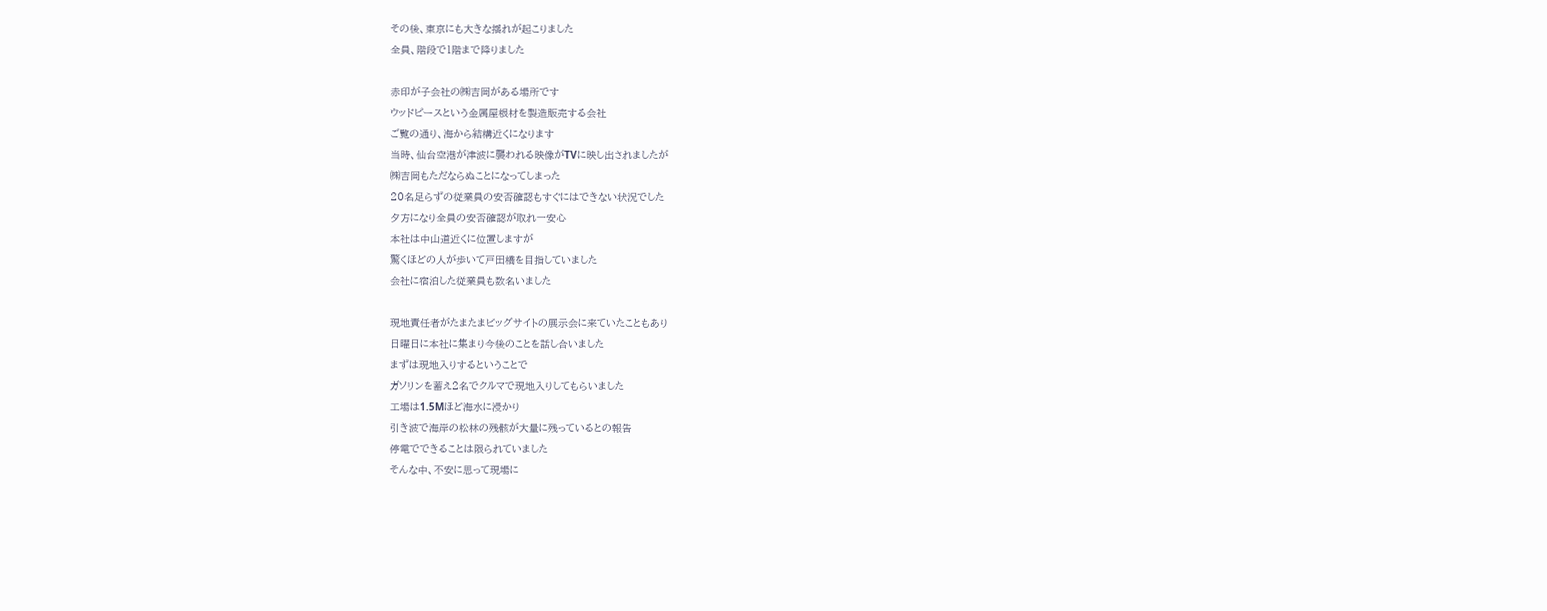その後、東京にも大きな揺れが起こりました
全員、階段で1階まで降りました

赤印が子会社の㈱吉岡がある場所です
ウッドピースという金属屋根材を製造販売する会社
ご覧の通り、海から結構近くになります
当時、仙台空港が津波に襲われる映像がTVに映し出されましたが
㈱吉岡もただならぬことになってしまった
20名足らずの従業員の安否確認もすぐにはできない状況でした
夕方になり全員の安否確認が取れ一安心
本社は中山道近くに位置しますが
驚くほどの人が歩いて戸田橋を目指していました
会社に宿泊した従業員も数名いました

現地責任者がたまたまビッグサイトの展示会に来ていたこともあり
日曜日に本社に集まり今後のことを話し合いました
まずは現地入りするということで
ガソリンを蓄え2名でクルマで現地入りしてもらいました
工場は1.5Mほど海水に浸かり
引き波で海岸の松林の残骸が大量に残っているとの報告
停電でできることは限られていました
そんな中、不安に思って現場に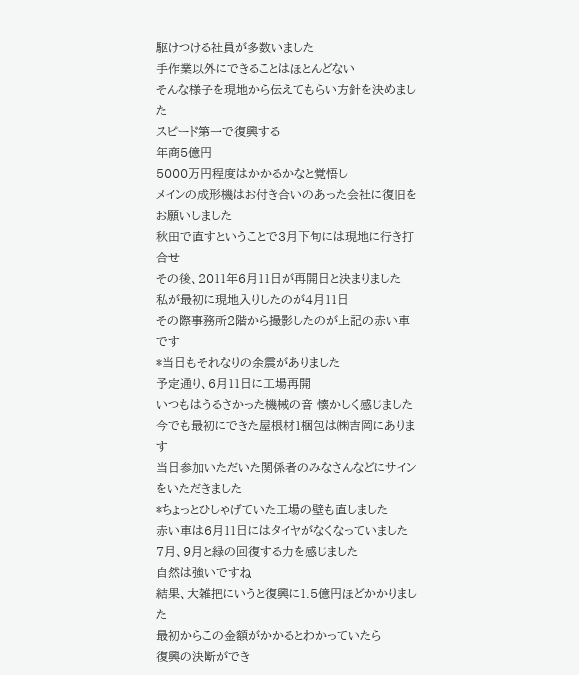駆けつける社員が多数いました
手作業以外にできることはほとんどない
そんな様子を現地から伝えてもらい方針を決めました
スピード第一で復興する
年商5億円
5000万円程度はかかるかなと覚悟し
メインの成形機はお付き合いのあった会社に復旧をお願いしました
秋田で直すということで3月下旬には現地に行き打合せ
その後、2011年6月11日が再開日と決まりました
私が最初に現地入りしたのが4月11日
その際事務所2階から撮影したのが上記の赤い車です
*当日もそれなりの余震がありました
予定通り、6月11日に工場再開
いつもはうるさかった機械の音 懐かしく感じました
今でも最初にできた屋根材1梱包は㈱吉岡にあります
当日参加いただいた関係者のみなさんなどにサインをいただきました
*ちょっとひしゃげていた工場の壁も直しました
赤い車は6月11日にはタイヤがなくなっていました
7月、9月と緑の回復する力を感じました
自然は強いですね
結果、大雑把にいうと復興に1.5億円ほどかかりました
最初からこの金額がかかるとわかっていたら
復興の決断ができ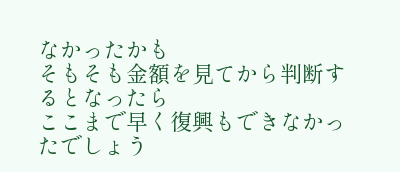なかったかも
そもそも金額を見てから判断するとなったら
ここまで早く復興もできなかったでしょう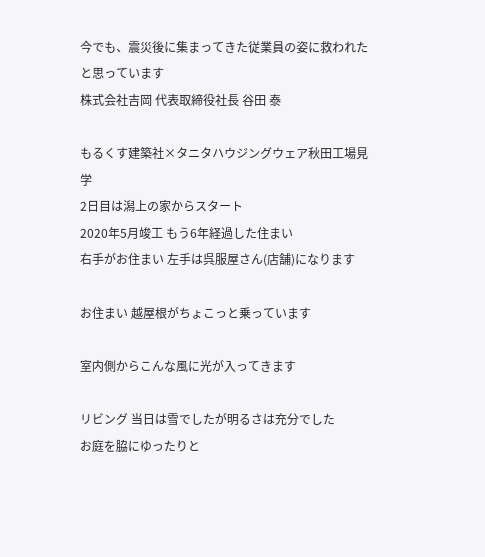今でも、震災後に集まってきた従業員の姿に救われたと思っています
株式会社吉岡 代表取締役社長 谷田 泰

もるくす建築社×タニタハウジングウェア秋田工場見学
2日目は潟上の家からスタート
2020年5月竣工 もう6年経過した住まい
右手がお住まい 左手は呉服屋さん(店舗)になります

お住まい 越屋根がちょこっと乗っています

室内側からこんな風に光が入ってきます

リビング 当日は雪でしたが明るさは充分でした
お庭を脇にゆったりと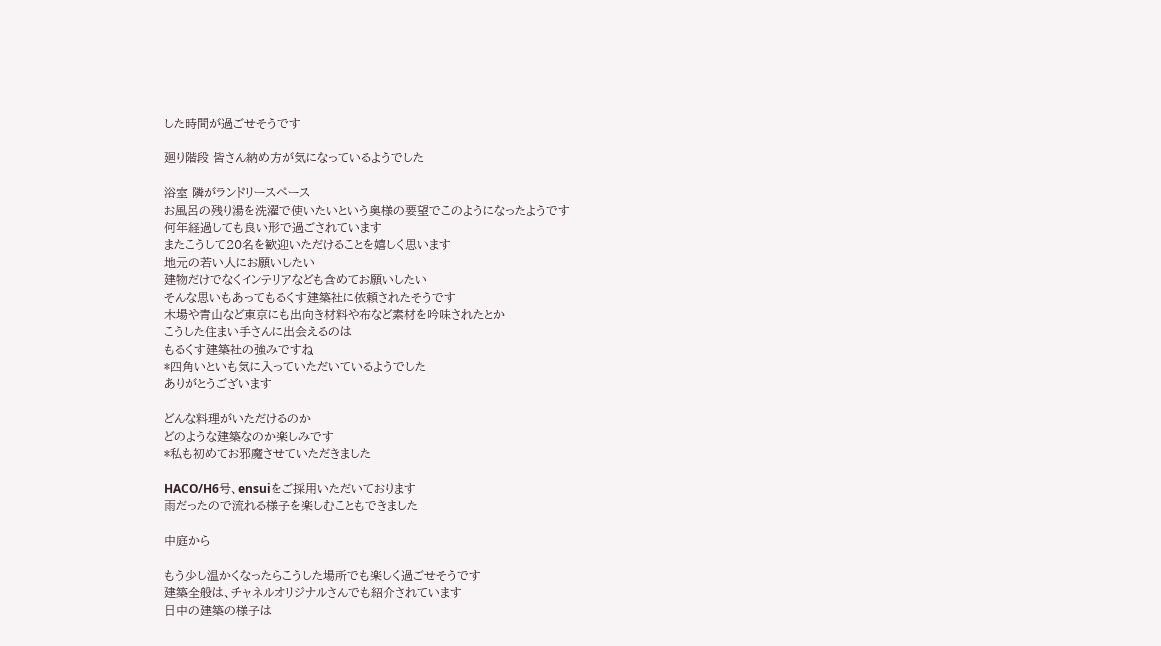した時間が過ごせそうです

廻り階段 皆さん納め方が気になっているようでした

浴室 隣がランドリースペース
お風呂の残り湯を洗濯で使いたいという奥様の要望でこのようになったようです
何年経過しても良い形で過ごされています
またこうして20名を歓迎いただけることを嬉しく思います
地元の若い人にお願いしたい
建物だけでなくインテリアなども含めてお願いしたい
そんな思いもあってもるくす建築社に依頼されたそうです
木場や青山など東京にも出向き材料や布など素材を吟味されたとか
こうした住まい手さんに出会えるのは
もるくす建築社の強みですね
*四角いといも気に入っていただいているようでした
ありがとうございます

どんな料理がいただけるのか
どのような建築なのか楽しみです
*私も初めてお邪魔させていただきました

HACO/H6号、ensuiをご採用いただいております
雨だったので流れる様子を楽しむこともできました

中庭から

もう少し温かくなったらこうした場所でも楽しく過ごせそうです
建築全般は、チャネルオリジナルさんでも紹介されています
日中の建築の様子は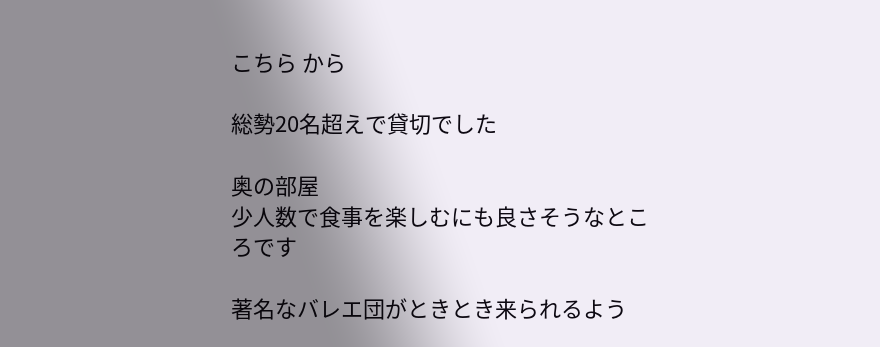こちら から

総勢20名超えで貸切でした

奥の部屋
少人数で食事を楽しむにも良さそうなところです

著名なバレエ団がときとき来られるよう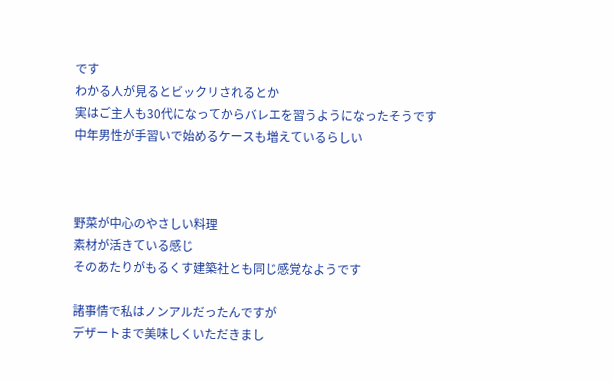です
わかる人が見るとビックリされるとか
実はご主人も30代になってからバレエを習うようになったそうです
中年男性が手習いで始めるケースも増えているらしい



野菜が中心のやさしい料理
素材が活きている感じ
そのあたりがもるくす建築社とも同じ感覚なようです

諸事情で私はノンアルだったんですが
デザートまで美味しくいただきまし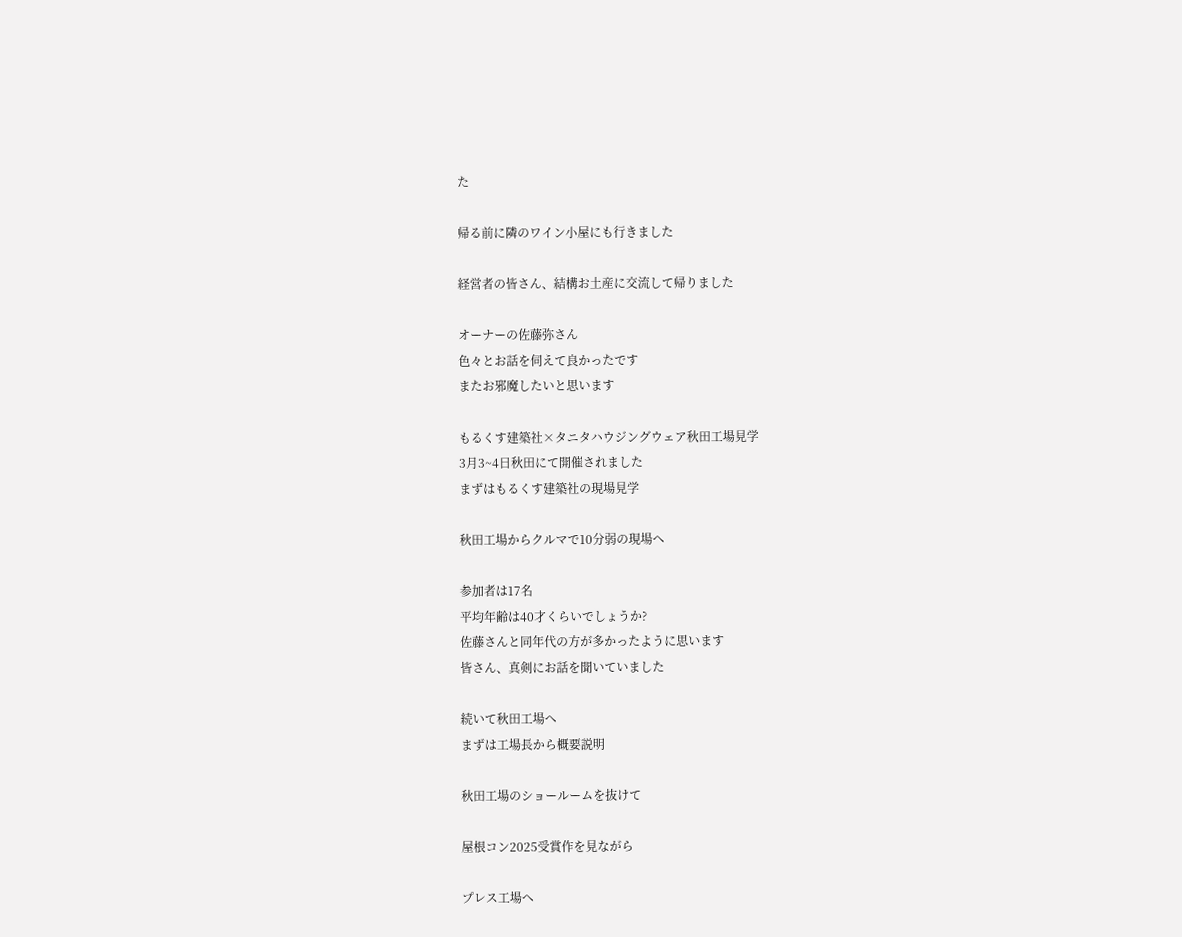た

帰る前に隣のワイン小屋にも行きました

経営者の皆さん、結構お土産に交流して帰りました

オーナーの佐藤弥さん
色々とお話を伺えて良かったです
またお邪魔したいと思います

もるくす建築社×タニタハウジングウェア秋田工場見学
3月3~4日秋田にて開催されました
まずはもるくす建築社の現場見学

秋田工場からクルマで10分弱の現場へ

参加者は17名
平均年齢は40才くらいでしょうか?
佐藤さんと同年代の方が多かったように思います
皆さん、真剣にお話を聞いていました

続いて秋田工場へ
まずは工場長から概要説明

秋田工場のショールームを抜けて

屋根コン2025受賞作を見ながら

プレス工場へ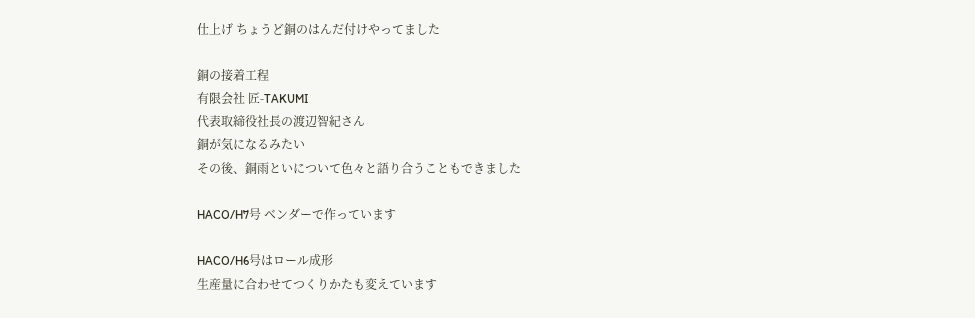仕上げ ちょうど銅のはんだ付けやってました

銅の接着工程
有限会社 匠-TAKUMI
代表取締役社長の渡辺智紀さん
銅が気になるみたい
その後、銅雨といについて色々と語り合うこともできました

HACO/H7号 ベンダーで作っています

HACO/H6号はロール成形
生産量に合わせてつくりかたも変えています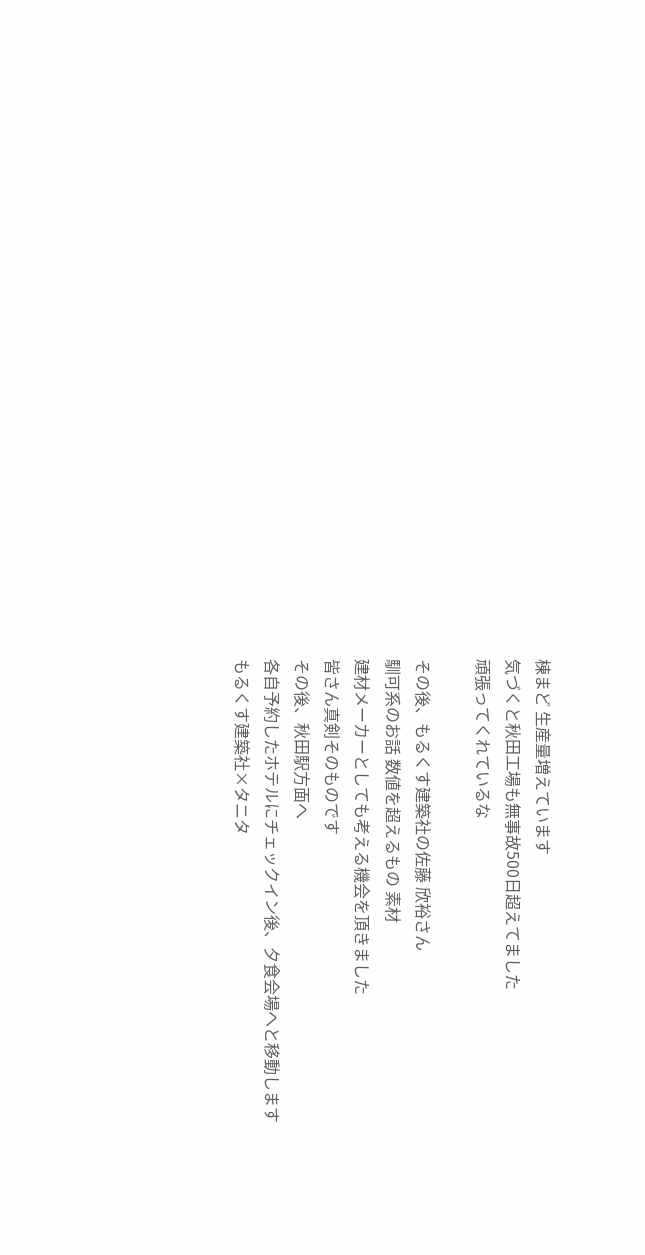棟まど 生産量増えています
気づくと秋田工場も無事故500日超えてました
頑張ってくれているな

その後、もるくす建築社の佐藤 欣裕さん
馴可系のお話 数値を超えるもの 素材
建材メーカーとしても考える機会を頂きました
皆さん真剣そのものです
その後、秋田駅方面へ
各自予約したホテルにチェックイン後、夕食会場へと移動します
もるくす建築社×タニタ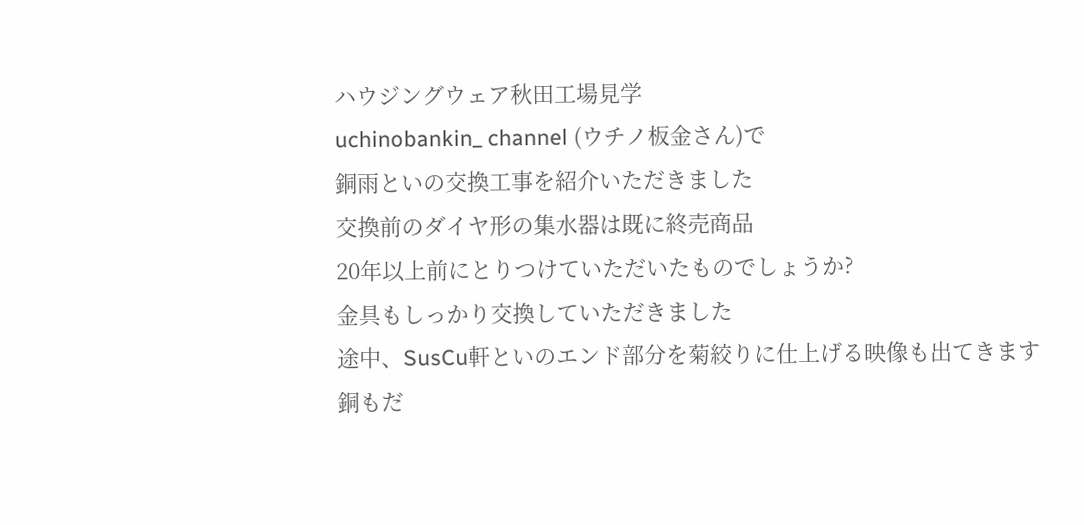ハウジングウェア秋田工場見学
uchinobankin_ channel (ウチノ板金さん)で
銅雨といの交換工事を紹介いただきました
交換前のダイヤ形の集水器は既に終売商品
20年以上前にとりつけていただいたものでしょうか?
金具もしっかり交換していただきました
途中、SusCu軒といのエンド部分を菊絞りに仕上げる映像も出てきます
銅もだ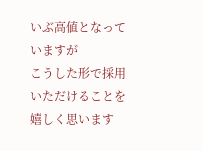いぶ高値となっていますが
こうした形で採用いただけることを嬉しく思います